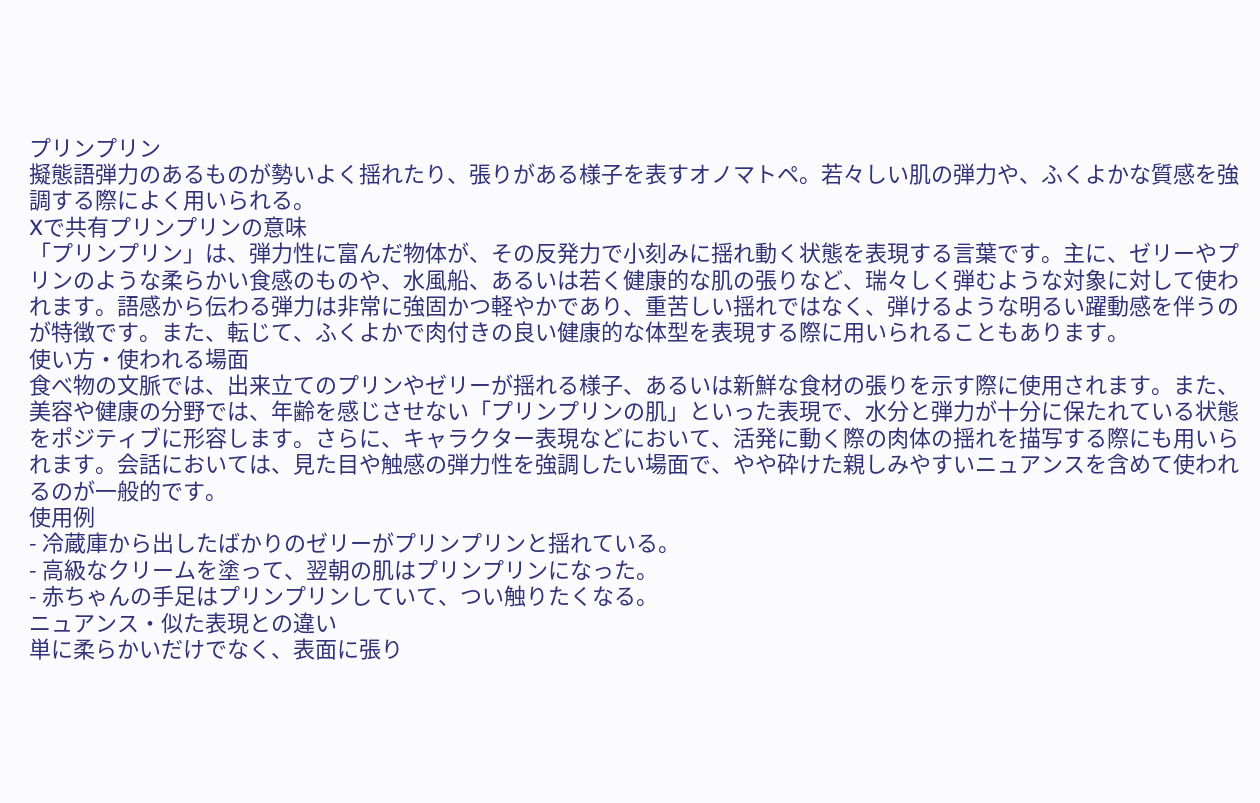プリンプリン
擬態語弾力のあるものが勢いよく揺れたり、張りがある様子を表すオノマトペ。若々しい肌の弾力や、ふくよかな質感を強調する際によく用いられる。
Xで共有プリンプリンの意味
「プリンプリン」は、弾力性に富んだ物体が、その反発力で小刻みに揺れ動く状態を表現する言葉です。主に、ゼリーやプリンのような柔らかい食感のものや、水風船、あるいは若く健康的な肌の張りなど、瑞々しく弾むような対象に対して使われます。語感から伝わる弾力は非常に強固かつ軽やかであり、重苦しい揺れではなく、弾けるような明るい躍動感を伴うのが特徴です。また、転じて、ふくよかで肉付きの良い健康的な体型を表現する際に用いられることもあります。
使い方・使われる場面
食べ物の文脈では、出来立てのプリンやゼリーが揺れる様子、あるいは新鮮な食材の張りを示す際に使用されます。また、美容や健康の分野では、年齢を感じさせない「プリンプリンの肌」といった表現で、水分と弾力が十分に保たれている状態をポジティブに形容します。さらに、キャラクター表現などにおいて、活発に動く際の肉体の揺れを描写する際にも用いられます。会話においては、見た目や触感の弾力性を強調したい場面で、やや砕けた親しみやすいニュアンスを含めて使われるのが一般的です。
使用例
- 冷蔵庫から出したばかりのゼリーがプリンプリンと揺れている。
- 高級なクリームを塗って、翌朝の肌はプリンプリンになった。
- 赤ちゃんの手足はプリンプリンしていて、つい触りたくなる。
ニュアンス・似た表現との違い
単に柔らかいだけでなく、表面に張り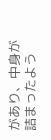があり、中身が詰まったよう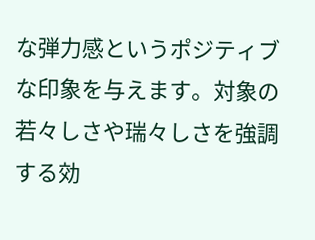な弾力感というポジティブな印象を与えます。対象の若々しさや瑞々しさを強調する効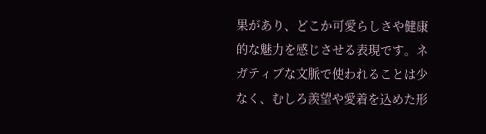果があり、どこか可愛らしさや健康的な魅力を感じさせる表現です。ネガティブな文脈で使われることは少なく、むしろ羨望や愛着を込めた形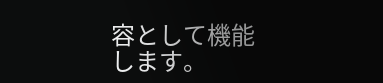容として機能します。